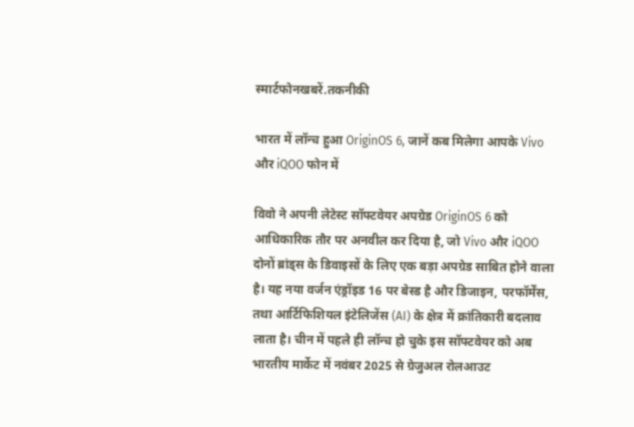स्मार्टफोनखबरें.तकनीकी

भारत में लॉन्च हुआ OriginOS 6, जानें कब मिलेगा आपके Vivo और iQOO फोन में

विवो ने अपनी लेटेस्ट सॉफ्टवेयर अपग्रेड OriginOS 6 को आधिकारिक तौर पर अनवील कर दिया है, जो Vivo और iQOO दोनों ब्रांड्स के डिवाइसों के लिए एक बड़ा अपग्रेड साबित होने वाला है। यह नया वर्जन एंड्रॉइड 16 पर बेस्ड है और डिजाइन, परफॉर्मेंस, तथा आर्टिफिशियल इंटेलिजेंस (AI) के क्षेत्र में क्रांतिकारी बदलाव लाता है। चीन में पहले ही लॉन्च हो चुके इस सॉफ्टवेयर को अब भारतीय मार्केट में नवंबर 2025 से ग्रेजुअल रोलआउट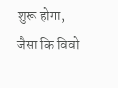शुरू होगा, जैसा कि विवो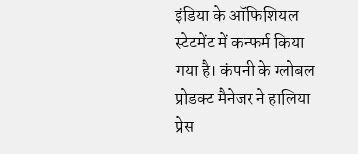इंडिया के ऑफिशियल स्टेटमेंट में कन्फर्म किया गया है। कंपनी के ग्लोबल प्रोडक्ट मैनेजर ने हालिया प्रेस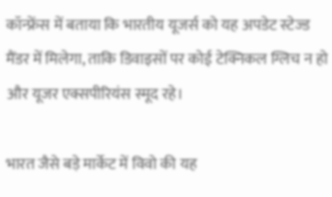कॉन्फ्रेंस में बताया कि भारतीय यूजर्स को यह अपडेट स्टेज्ड मैंडर में मिलेगा, ताकि डिवाइसों पर कोई टेक्निकल ग्लिच न हो और यूजर एक्सपीरियंस स्मूद रहे।

भारत जैसे बड़े मार्केट में विवो की यह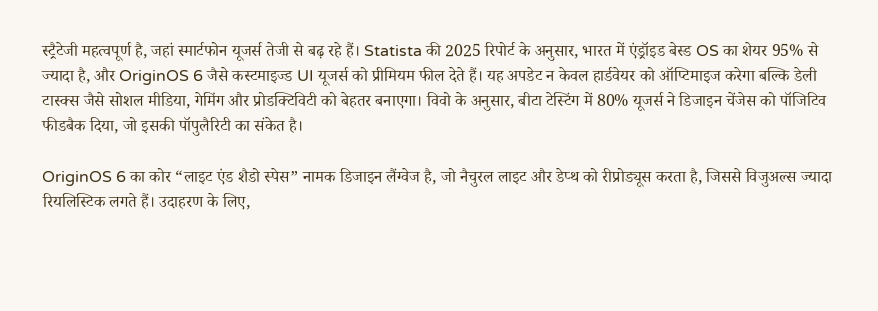स्ट्रैटेजी महत्वपूर्ण है, जहां स्मार्टफोन यूजर्स तेजी से बढ़ रहे हैं। Statista की 2025 रिपोर्ट के अनुसार, भारत में एंड्रॉइड बेस्ड OS का शेयर 95% से ज्यादा है, और OriginOS 6 जैसे कस्टमाइज्ड UI यूजर्स को प्रीमियम फील देते हैं। यह अपडेट न केवल हार्डवेयर को ऑप्टिमाइज करेगा बल्कि डेली टास्क्स जैसे सोशल मीडिया, गेमिंग और प्रोडक्टिविटी को बेहतर बनाएगा। विवो के अनुसार, बीटा टेस्टिंग में 80% यूजर्स ने डिजाइन चेंजेस को पॉजिटिव फीडबैक दिया, जो इसकी पॉपुलैरिटी का संकेत है।

OriginOS 6 का कोर “लाइट एंड शैडो स्पेस” नामक डिजाइन लैंग्वेज है, जो नैचुरल लाइट और डेप्थ को रीप्रोड्यूस करता है, जिससे विजुअल्स ज्यादा रियलिस्टिक लगते हैं। उदाहरण के लिए,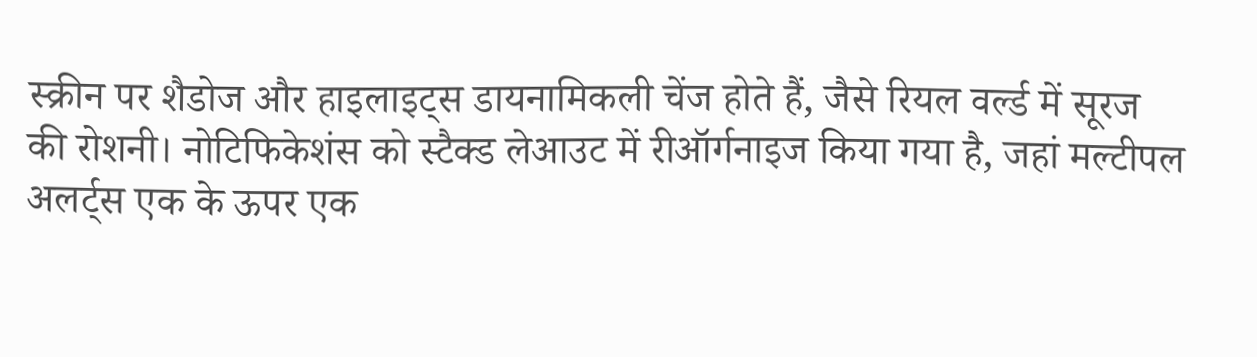स्क्रीन पर शैडोज और हाइलाइट्स डायनामिकली चेंज होते हैं, जैसे रियल वर्ल्ड में सूरज की रोशनी। नोटिफिकेशंस को स्टैक्ड लेआउट में रीऑर्गनाइज किया गया है, जहां मल्टीपल अलर्ट्स एक के ऊपर एक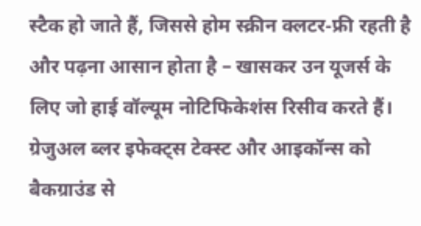स्टैक हो जाते हैं, जिससे होम स्क्रीन क्लटर-फ्री रहती है और पढ़ना आसान होता है – खासकर उन यूजर्स के लिए जो हाई वॉल्यूम नोटिफिकेशंस रिसीव करते हैं। ग्रेजुअल ब्लर इफेक्ट्स टेक्स्ट और आइकॉन्स को बैकग्राउंड से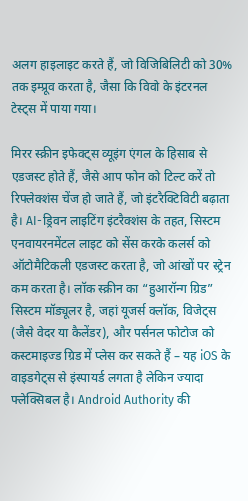अलग हाइलाइट करते हैं, जो विजिबिलिटी को 30% तक इम्प्रूव करता है, जैसा कि विवो के इंटरनल टेस्ट्स में पाया गया।

मिरर स्क्रीन इफेक्ट्स व्यूइंग एंगल के हिसाब से एडजस्ट होते हैं, जैसे आप फोन को टिल्ट करें तो रिफ्लेक्शंस चेंज हो जाते हैं, जो इंटरैक्टिविटी बढ़ाता है। AI-ड्रिवन लाइटिंग इंटरैक्शंस के तहत, सिस्टम एनवायरनमेंटल लाइट को सेंस करके कलर्स को ऑटोमैटिकली एडजस्ट करता है, जो आंखों पर स्ट्रेन कम करता है। लॉक स्क्रीन का “हुआरॉन्ग ग्रिड” सिस्टम मॉड्यूलर है, जहां यूजर्स क्लॉक, विजेट्स (जैसे वेदर या कैलेंडर), और पर्सनल फोटोज को कस्टमाइज्ड ग्रिड में प्लेस कर सकते हैं – यह iOS के वाइडगेट्स से इंस्पायर्ड लगता है लेकिन ज्यादा फ्लेक्सिबल है। Android Authority की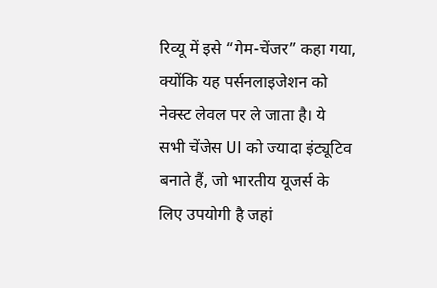रिव्यू में इसे “गेम-चेंजर” कहा गया, क्योंकि यह पर्सनलाइजेशन को नेक्स्ट लेवल पर ले जाता है। ये सभी चेंजेस UI को ज्यादा इंट्यूटिव बनाते हैं, जो भारतीय यूजर्स के लिए उपयोगी है जहां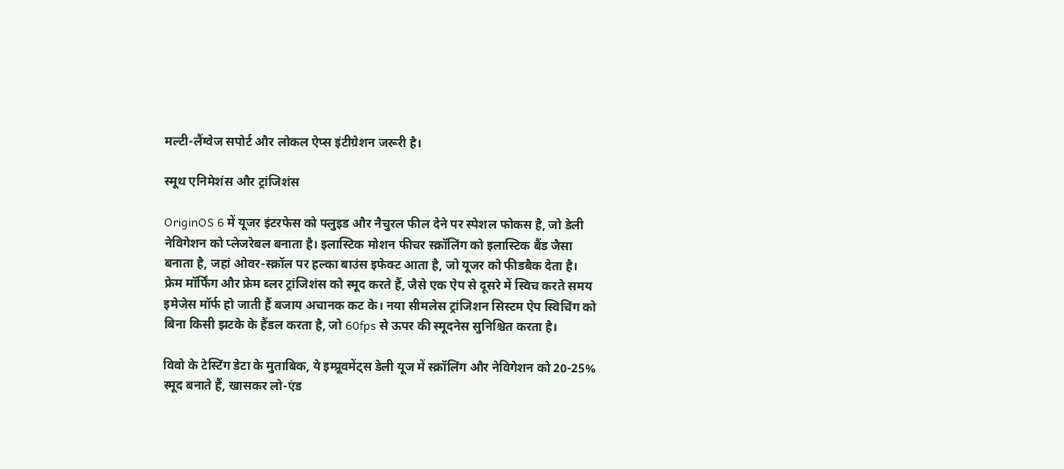मल्टी-लैंग्वेज सपोर्ट और लोकल ऐप्स इंटीग्रेशन जरूरी है।

स्मूथ एनिमेशंस और ट्रांजिशंस

OriginOS 6 में यूजर इंटरफेस को फ्लुइड और नैचुरल फील देने पर स्पेशल फोकस है, जो डेली नेविगेशन को प्लेजरेबल बनाता है। इलास्टिक मोशन फीचर स्क्रॉलिंग को इलास्टिक बैंड जैसा बनाता है, जहां ओवर-स्क्रॉल पर हल्का बाउंस इफेक्ट आता है, जो यूजर को फीडबैक देता है। फ्रेम मॉर्फिंग और फ्रेम ब्लर ट्रांजिशंस को स्मूद करते हैं, जैसे एक ऐप से दूसरे में स्विच करते समय इमेजेस मॉर्फ हो जाती हैं बजाय अचानक कट के। नया सीमलेस ट्रांजिशन सिस्टम ऐप स्विचिंग को बिना किसी झटके के हैंडल करता है, जो 60fps से ऊपर की स्मूदनेस सुनिश्चित करता है।

विवो के टेस्टिंग डेटा के मुताबिक, ये इम्प्रूवमेंट्स डेली यूज में स्क्रॉलिंग और नेविगेशन को 20-25% स्मूद बनाते हैं, खासकर लो-एंड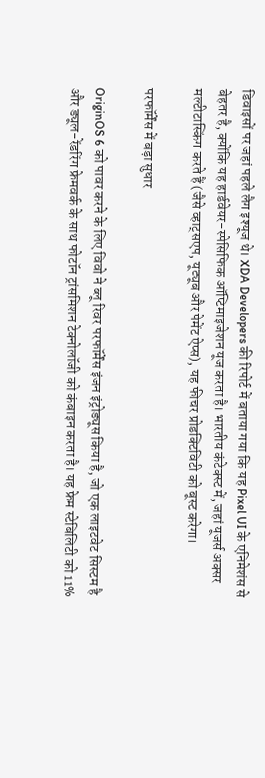डिवाइसों पर जहां पहले लैग इश्यूज थे। XDA Developers की रिपोर्ट में बताया गया कि यह Pixel UI के एनिमेशंस से बेहतर है, क्योंकि यह हार्डवेयर-स्पेसिफिक ऑप्टिमाइजेशन यूज करता है। भारतीय कंटेक्स्ट में, जहां यूजर्स अक्सर मल्टीटास्किंग करते हैं (जैसे व्हाट्सएप, यूट्यूब और पेमेंट ऐप्स), यह फीचर प्रोडक्टिविटी को बूस्ट करेगा।

परफॉर्मेंस में बड़ा सुधार

OriginOS 6 को पावर करने के लिए विवो ने ब्लू रिवर परफॉर्मेंस इंजन इंट्रोड्यूस किया है, जो एक लाइटवेट सिस्टम है और ड्यूल-रेंडरिंग फ्रेमवर्क के साथ फोटॉन ट्रांसमिशन टेक्नोलॉजी को कंबाइन करता है। यह फ्रेम स्टेबिलिटी को 11%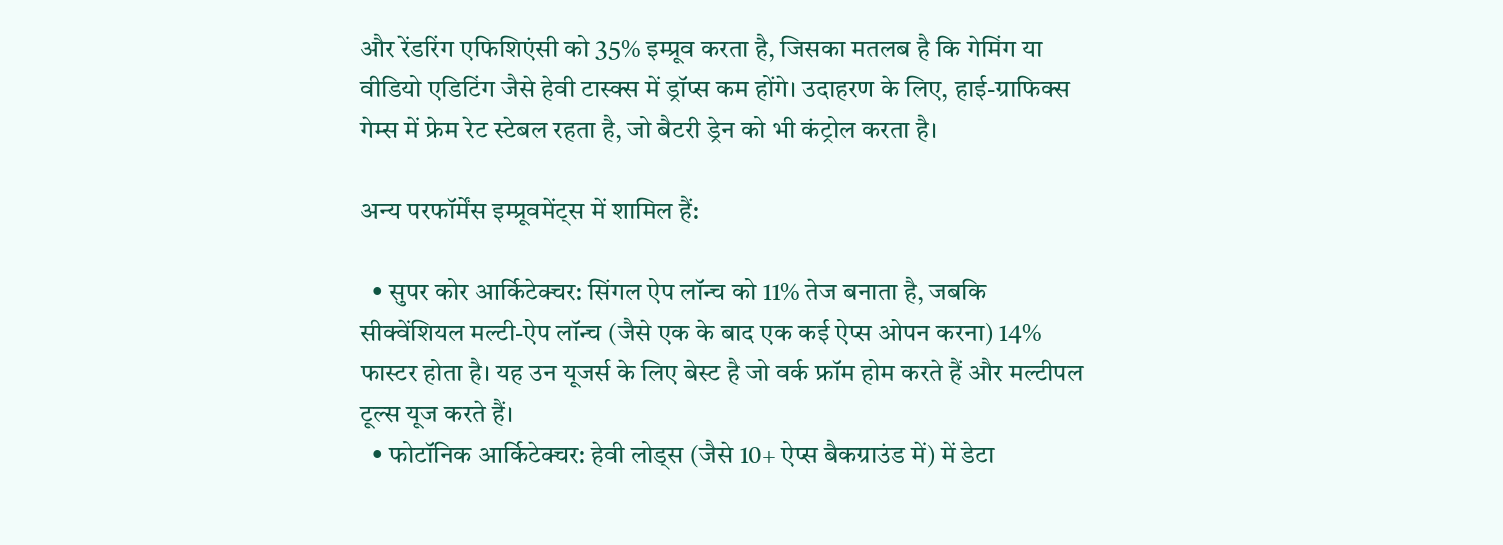और रेंडरिंग एफिशिएंसी को 35% इम्प्रूव करता है, जिसका मतलब है कि गेमिंग या वीडियो एडिटिंग जैसे हेवी टास्क्स में ड्रॉप्स कम होंगे। उदाहरण के लिए, हाई-ग्राफिक्स गेम्स में फ्रेम रेट स्टेबल रहता है, जो बैटरी ड्रेन को भी कंट्रोल करता है।

अन्य परफॉर्मेंस इम्प्रूवमेंट्स में शामिल हैं:

  • सुपर कोर आर्किटेक्चर: सिंगल ऐप लॉन्च को 11% तेज बनाता है, जबकि सीक्वेंशियल मल्टी-ऐप लॉन्च (जैसे एक के बाद एक कई ऐप्स ओपन करना) 14% फास्टर होता है। यह उन यूजर्स के लिए बेस्ट है जो वर्क फ्रॉम होम करते हैं और मल्टीपल टूल्स यूज करते हैं।
  • फोटॉनिक आर्किटेक्चर: हेवी लोड्स (जैसे 10+ ऐप्स बैकग्राउंड में) में डेटा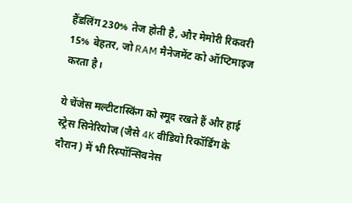हैंडलिंग 230% तेज होती है, और मेमोरी रिकवरी 15% बेहतर, जो RAM मैनेजमेंट को ऑप्टिमाइज करता है।

ये चेंजेस मल्टीटास्किंग को स्मूद रखते हैं और हाई स्ट्रेस सिनेरियोज (जैसे 4K वीडियो रिकॉर्डिंग के दौरान) में भी रिस्पॉन्सिवनेस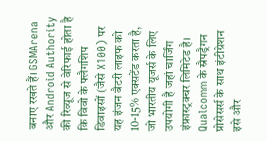बनाए रखते हैं। GSMArena और Android Authority की रिव्यूज से वेरिफाई होता है कि विवो के फ्लैगशिप डिवाइसों (जैसे X100) पर यह इंजन बैटरी लाइफ को 10-15% एक्सटेंड करता है, जो भारतीय यूजर्स के लिए उपयोगी है जहां चार्जिंग इंफ्रास्ट्रक्चर लिमिटेड है। Qualcomm के स्नैपड्रैगन प्रोसेसर्स के साथ इंटीग्रेशन इसे और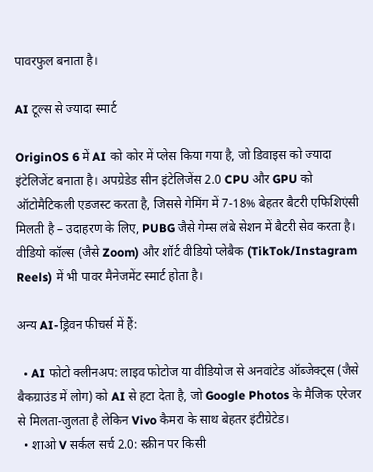पावरफुल बनाता है।

AI टूल्स से ज्यादा स्मार्ट

OriginOS 6 में AI को कोर में प्लेस किया गया है, जो डिवाइस को ज्यादा इंटेलिजेंट बनाता है। अपग्रेडेड सीन इंटेलिजेंस 2.0 CPU और GPU को ऑटोमैटिकली एडजस्ट करता है, जिससे गेमिंग में 7-18% बेहतर बैटरी एफिशिएंसी मिलती है – उदाहरण के लिए, PUBG जैसे गेम्स लंबे सेशन में बैटरी सेव करता है। वीडियो कॉल्स (जैसे Zoom) और शॉर्ट वीडियो प्लेबैक (TikTok/Instagram Reels) में भी पावर मैनेजमेंट स्मार्ट होता है।

अन्य AI-ड्रिवन फीचर्स में हैं:

  • AI फोटो क्लीनअप: लाइव फोटोज या वीडियोज से अनवांटेड ऑब्जेक्ट्स (जैसे बैकग्राउंड में लोग) को AI से हटा देता है, जो Google Photos के मैजिक एरेजर से मिलता-जुलता है लेकिन Vivo कैमरा के साथ बेहतर इंटीग्रेटेड।
  • शाओ V सर्कल सर्च 2.0: स्क्रीन पर किसी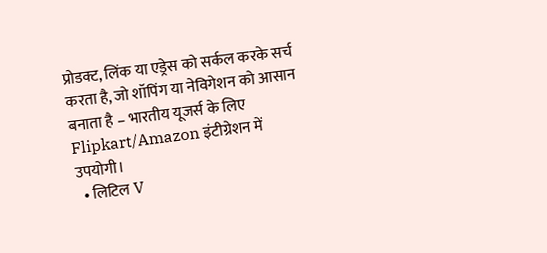प्रोडक्ट, लिंक या एड्रेस को सर्कल करके सर्च करता है, जो शॉपिंग या नेविगेशन को आसान बनाता है – भारतीय यूजर्स के लिए Flipkart/Amazon इंटीग्रेशन में उपयोगी।
  • लिटिल V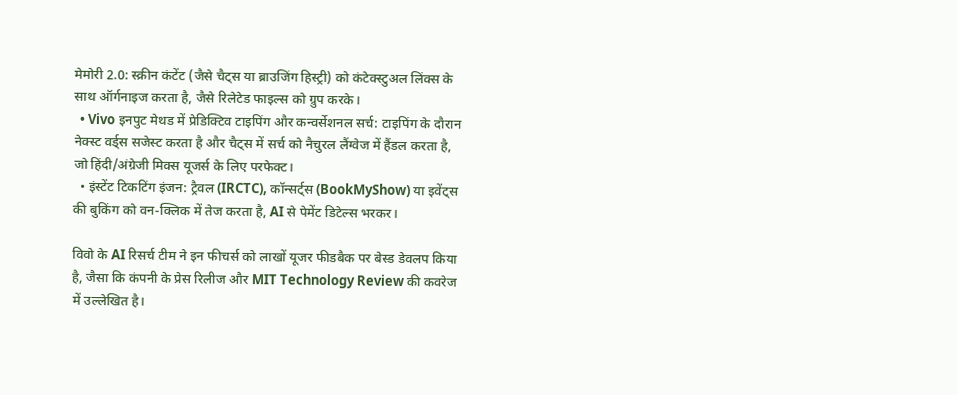मेमोरी 2.0: स्क्रीन कंटेंट (जैसे चैट्स या ब्राउजिंग हिस्ट्री) को कंटेक्स्टुअल लिंक्स के साथ ऑर्गनाइज करता है, जैसे रिलेटेड फाइल्स को ग्रुप करके।
  • Vivo इनपुट मेथड में प्रेडिक्टिव टाइपिंग और कन्वर्सेशनल सर्च: टाइपिंग के दौरान नेक्स्ट वर्ड्स सजेस्ट करता है और चैट्स में सर्च को नैचुरल लैंग्वेज में हैंडल करता है, जो हिंदी/अंग्रेजी मिक्स यूजर्स के लिए परफेक्ट।
  • इंस्टेंट टिकटिंग इंजन: ट्रैवल (IRCTC), कॉन्सर्ट्स (BookMyShow) या इवेंट्स की बुकिंग को वन-क्लिक में तेज करता है, AI से पेमेंट डिटेल्स भरकर।

विवो के AI रिसर्च टीम ने इन फीचर्स को लाखों यूजर फीडबैक पर बेस्ड डेवलप किया है, जैसा कि कंपनी के प्रेस रिलीज और MIT Technology Review की कवरेज में उल्लेखित है।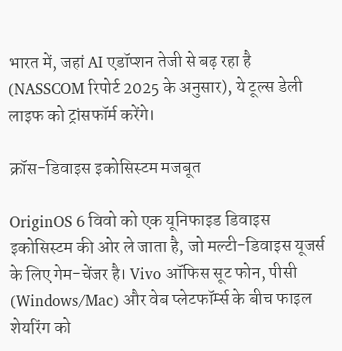भारत में, जहां AI एडॉप्शन तेजी से बढ़ रहा है (NASSCOM रिपोर्ट 2025 के अनुसार), ये टूल्स डेली लाइफ को ट्रांसफॉर्म करेंगे।

क्रॉस-डिवाइस इकोसिस्टम मजबूत

OriginOS 6 विवो को एक यूनिफाइड डिवाइस इकोसिस्टम की ओर ले जाता है, जो मल्टी-डिवाइस यूजर्स के लिए गेम-चेंजर है। Vivo ऑफिस सूट फोन, पीसी (Windows/Mac) और वेब प्लेटफॉर्म्स के बीच फाइल शेयरिंग को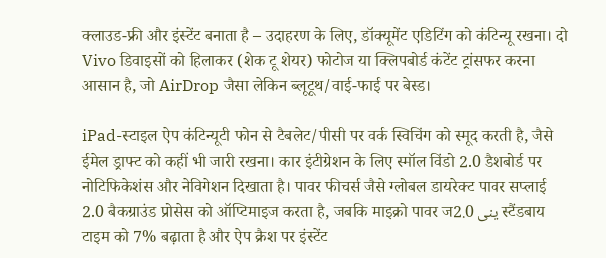क्लाउड-फ्री और इंस्टेंट बनाता है – उदाहरण के लिए, डॉक्यूमेंट एडिटिंग को कंटिन्यू रखना। दो Vivo डिवाइसों को हिलाकर (शेक टू शेयर) फोटोज या क्लिपबोर्ड कंटेंट ट्रांसफर करना आसान है, जो AirDrop जैसा लेकिन ब्लूटूथ/वाई-फाई पर बेस्ड।

iPad-स्टाइल ऐप कंटिन्यूटी फोन से टैबलेट/पीसी पर वर्क स्विचिंग को स्मूद करती है, जैसे ईमेल ड्राफ्ट को कहीं भी जारी रखना। कार इंटीग्रेशन के लिए स्मॉल विंडो 2.0 डैशबोर्ड पर नोटिफिकेशंस और नेविगेशन दिखाता है। पावर फीचर्स जैसे ग्लोबल डायरेक्ट पावर सप्लाई 2.0 बैकग्राउंड प्रोसेस को ऑप्टिमाइज करता है, जबकि माइक्रो पावर जینی 2.0 स्टैंडबाय टाइम को 7% बढ़ाता है और ऐप क्रैश पर इंस्टेंट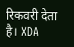रिकवरी देता है। XDA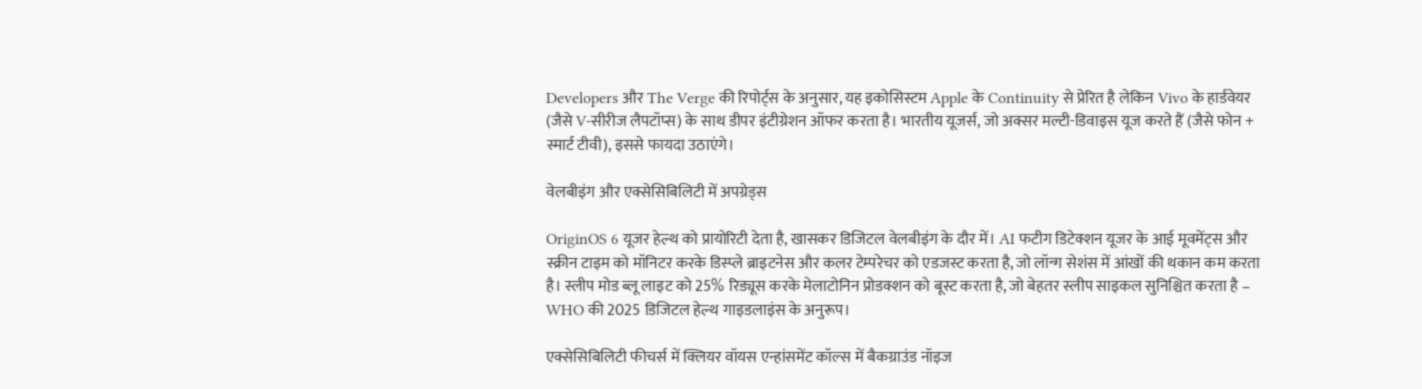Developers और The Verge की रिपोर्ट्स के अनुसार, यह इकोसिस्टम Apple के Continuity से प्रेरित है लेकिन Vivo के हार्डवेयर (जैसे V-सीरीज लैपटॉप्स) के साथ डीपर इंटीग्रेशन ऑफर करता है। भारतीय यूजर्स, जो अक्सर मल्टी-डिवाइस यूज करते हैं (जैसे फोन + स्मार्ट टीवी), इससे फायदा उठाएंगे।

वेलबीइंग और एक्सेसिबिलिटी में अपग्रेड्स

OriginOS 6 यूजर हेल्थ को प्रायोरिटी देता है, खासकर डिजिटल वेलबीइंग के दौर में। AI फटीग डिटेक्शन यूजर के आई मूवमेंट्स और स्क्रीन टाइम को मॉनिटर करके डिस्प्ले ब्राइटनेस और कलर टेम्परेचर को एडजस्ट करता है, जो लॉन्ग सेशंस में आंखों की थकान कम करता है। स्लीप मोड ब्लू लाइट को 25% रिड्यूस करके मेलाटोनिन प्रोडक्शन को बूस्ट करता है, जो बेहतर स्लीप साइकल सुनिश्चित करता है – WHO की 2025 डिजिटल हेल्थ गाइडलाइंस के अनुरूप।

एक्सेसिबिलिटी फीचर्स में क्लियर वॉयस एन्हांसमेंट कॉल्स में बैकग्राउंड नॉइज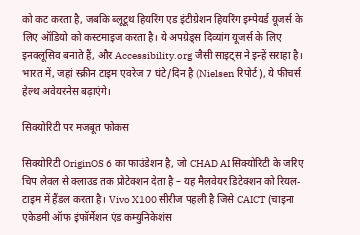को कट करता है, जबकि ब्लूटूथ हियरिंग एड इंटीग्रेशन हियरिंग इम्पेयर्ड यूजर्स के लिए ऑडियो को कस्टमाइज करता है। ये अपग्रेड्स दिव्यांग यूजर्स के लिए इनक्लूसिव बनाते हैं, और Accessibility.org जैसी साइट्स ने इन्हें सराहा है। भारत में, जहां स्क्रीन टाइम एवरेज 7 घंटे/दिन है (Nielsen रिपोर्ट), ये फीचर्स हेल्थ अवेयरनेस बढ़ाएंगे।

सिक्योरिटी पर मजबूत फोकस

सिक्योरिटी OriginOS 6 का फाउंडेशन है, जो CHAD AI सिक्योरिटी के जरिए चिप लेवल से क्लाउड तक प्रोटेक्शन देता है – यह मैलवेयर डिटेक्शन को रियल-टाइम में हैंडल करता है। Vivo X100 सीरीज पहली है जिसे CAICT (चाइना एकेडमी ऑफ इंफॉर्मेशन एंड कम्युनिकेशंस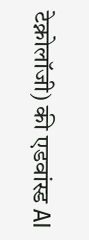टेक्नोलॉजी) की एडवांस्ड AI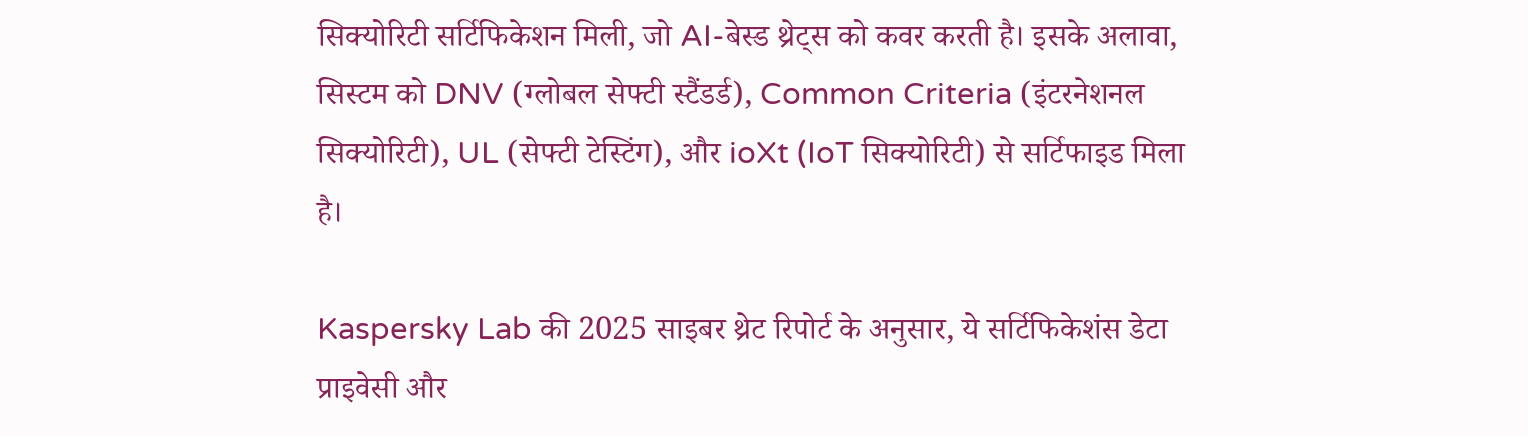सिक्योरिटी सर्टिफिकेशन मिली, जो AI-बेस्ड थ्रेट्स को कवर करती है। इसके अलावा, सिस्टम को DNV (ग्लोबल सेफ्टी स्टैंडर्ड), Common Criteria (इंटरनेशनल सिक्योरिटी), UL (सेफ्टी टेस्टिंग), और ioXt (IoT सिक्योरिटी) से सर्टिफाइड मिला है।

Kaspersky Lab की 2025 साइबर थ्रेट रिपोर्ट के अनुसार, ये सर्टिफिकेशंस डेटा प्राइवेसी और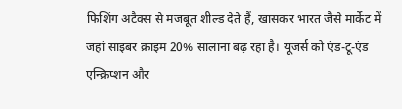फिशिंग अटैक्स से मजबूत शील्ड देते हैं, खासकर भारत जैसे मार्केट में जहां साइबर क्राइम 20% सालाना बढ़ रहा है। यूजर्स को एंड-टू-एंड एन्क्रिप्शन और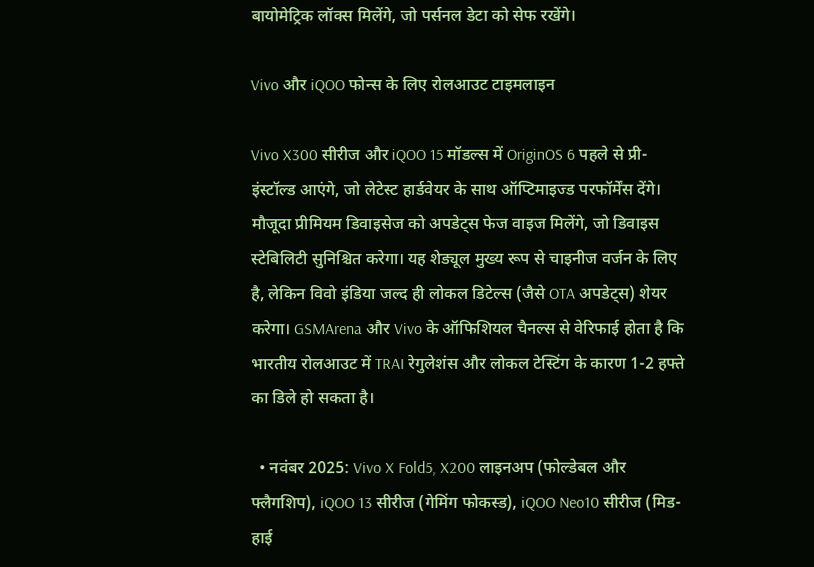बायोमेट्रिक लॉक्स मिलेंगे, जो पर्सनल डेटा को सेफ रखेंगे।

Vivo और iQOO फोन्स के लिए रोलआउट टाइमलाइन

Vivo X300 सीरीज और iQOO 15 मॉडल्स में OriginOS 6 पहले से प्री-इंस्टॉल्ड आएंगे, जो लेटेस्ट हार्डवेयर के साथ ऑप्टिमाइज्ड परफॉर्मेंस देंगे। मौजूदा प्रीमियम डिवाइसेज को अपडेट्स फेज वाइज मिलेंगे, जो डिवाइस स्टेबिलिटी सुनिश्चित करेगा। यह शेड्यूल मुख्य रूप से चाइनीज वर्जन के लिए है, लेकिन विवो इंडिया जल्द ही लोकल डिटेल्स (जैसे OTA अपडेट्स) शेयर करेगा। GSMArena और Vivo के ऑफिशियल चैनल्स से वेरिफाई होता है कि भारतीय रोलआउट में TRAI रेगुलेशंस और लोकल टेस्टिंग के कारण 1-2 हफ्ते का डिले हो सकता है।

  • नवंबर 2025: Vivo X Fold5, X200 लाइनअप (फोल्डेबल और फ्लैगशिप), iQOO 13 सीरीज (गेमिंग फोकस्ड), iQOO Neo10 सीरीज (मिड-हाई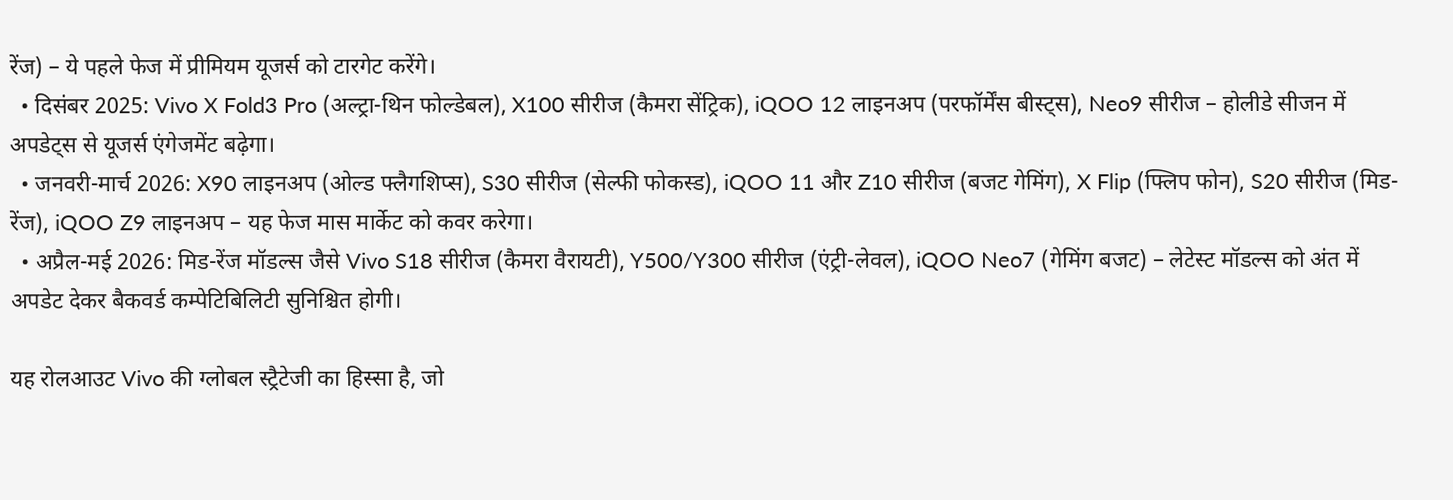रेंज) – ये पहले फेज में प्रीमियम यूजर्स को टारगेट करेंगे।
  • दिसंबर 2025: Vivo X Fold3 Pro (अल्ट्रा-थिन फोल्डेबल), X100 सीरीज (कैमरा सेंट्रिक), iQOO 12 लाइनअप (परफॉर्मेंस बीस्ट्स), Neo9 सीरीज – होलीडे सीजन में अपडेट्स से यूजर्स एंगेजमेंट बढ़ेगा।
  • जनवरी-मार्च 2026: X90 लाइनअप (ओल्ड फ्लैगशिप्स), S30 सीरीज (सेल्फी फोकस्ड), iQOO 11 और Z10 सीरीज (बजट गेमिंग), X Flip (फ्लिप फोन), S20 सीरीज (मिड-रेंज), iQOO Z9 लाइनअप – यह फेज मास मार्केट को कवर करेगा।
  • अप्रैल-मई 2026: मिड-रेंज मॉडल्स जैसे Vivo S18 सीरीज (कैमरा वैरायटी), Y500/Y300 सीरीज (एंट्री-लेवल), iQOO Neo7 (गेमिंग बजट) – लेटेस्ट मॉडल्स को अंत में अपडेट देकर बैकवर्ड कम्पेटिबिलिटी सुनिश्चित होगी।

यह रोलआउट Vivo की ग्लोबल स्ट्रैटेजी का हिस्सा है, जो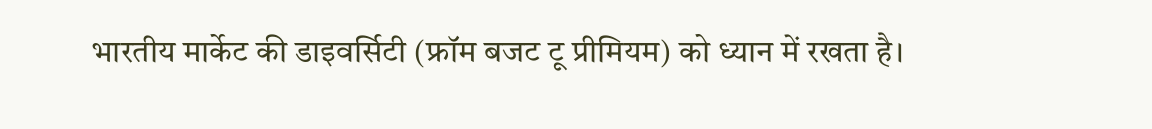भारतीय मार्केट की डाइवर्सिटी (फ्रॉम बजट टू प्रीमियम) को ध्यान में रखता है।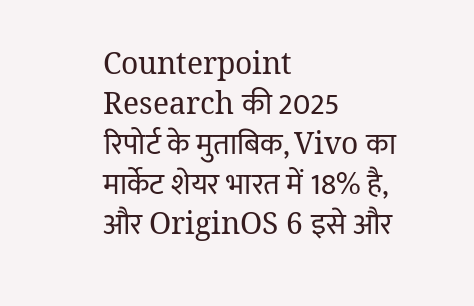Counterpoint Research की 2025 रिपोर्ट के मुताबिक, Vivo का मार्केट शेयर भारत में 18% है, और OriginOS 6 इसे और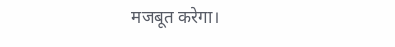मजबूत करेगा।